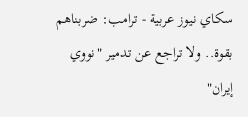سكاي نيوز عربية - ترامب: ضربناهم بقوة.. ولا تراجع عن تدمير "نووي إيران"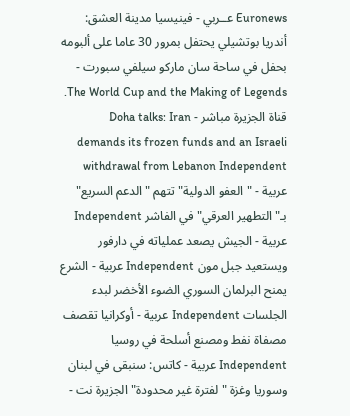Euronews عــربي - فينيسيا مدينة العشق: أندريا بوتشيلي يحتفل بمرور 30 عاما على ألبومه بحفل في ساحة سان ماركو سيلفي سبورت - The World Cup and the Making of Legends. قناة الجزيرة مباشر - Doha talks: Iran demands its frozen funds and an Israeli withdrawal from Lebanon Independent عربية - "العفو الدولية" تتهم "الدعم السريع" بـ"التطهير العرقي" في الفاشر Independent عربية - الجيش يصعد عملياته في دارفور ويستعيد جبل مون Independent عربية - الشرع يمنح البرلمان السوري الضوء الأخضر لبدء الجلسات Independent عربية - أوكرانيا تقصف مصفاة نفط ومصنع أسلحة في روسيا Independent عربية - كاتس: سنبقى في لبنان وسوريا وغزة "لفترة غير محدودة" الجزيرة نت -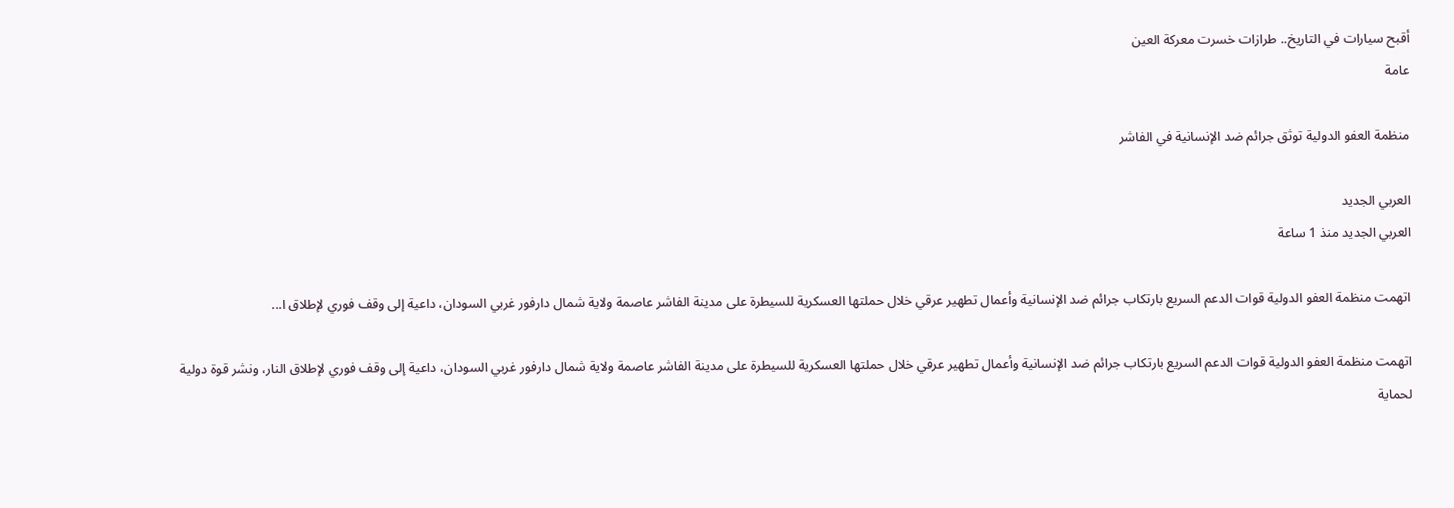أقبح سيارات في التاريخ.. طرازات خسرت معركة العين
عامة

منظمة العفو الدولية توثق جرائم ضد الإنسانية في الفاشر

العربي الجديد
العربي الجديد منذ 1 ساعة

اتهمت منظمة العفو الدولية قوات الدعم السريع بارتكاب جرائم ضد الإنسانية وأعمال تطهير عرقي خلال حملتها العسكرية للسيطرة على مدينة الفاشر عاصمة ولاية شمال دارفور غربي السودان، داعية إلى وقف فوري لإطلاق ا...

اتهمت منظمة العفو الدولية قوات الدعم السريع بارتكاب جرائم ضد الإنسانية وأعمال تطهير عرقي خلال حملتها العسكرية للسيطرة على مدينة الفاشر عاصمة ولاية شمال دارفور غربي السودان، داعية إلى وقف فوري لإطلاق النار، ونشر قوة دولية لحماية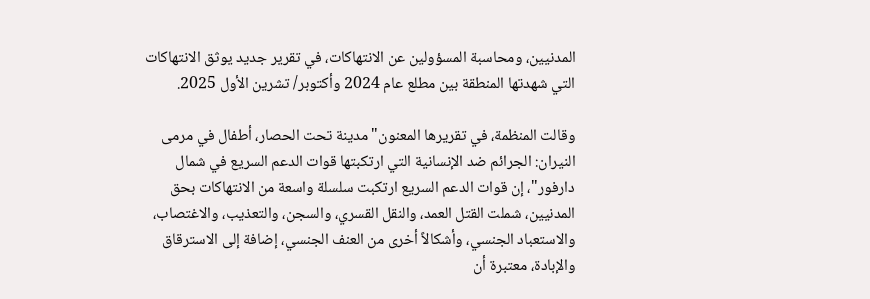المدنيين، ومحاسبة المسؤولين عن الانتهاكات، في تقرير جديد يوثق الانتهاكات التي شهدتها المنطقة بين مطلع عام 2024 وأكتوبر/ تشرين الأول 2025.

وقالت المنظمة، في تقريرها المعنون" مدينة تحت الحصار، أطفال في مرمى النيران: الجرائم ضد الإنسانية التي ارتكبتها قوات الدعم السريع في شمال دارفور"، إن قوات الدعم السريع ارتكبت سلسلة واسعة من الانتهاكات بحق المدنيين، شملت القتل العمد، والنقل القسري، والسجن، والتعذيب، والاغتصاب، والاستعباد الجنسي، وأشكالاً أخرى من العنف الجنسي، إضافة إلى الاسترقاق والإبادة، معتبرة أن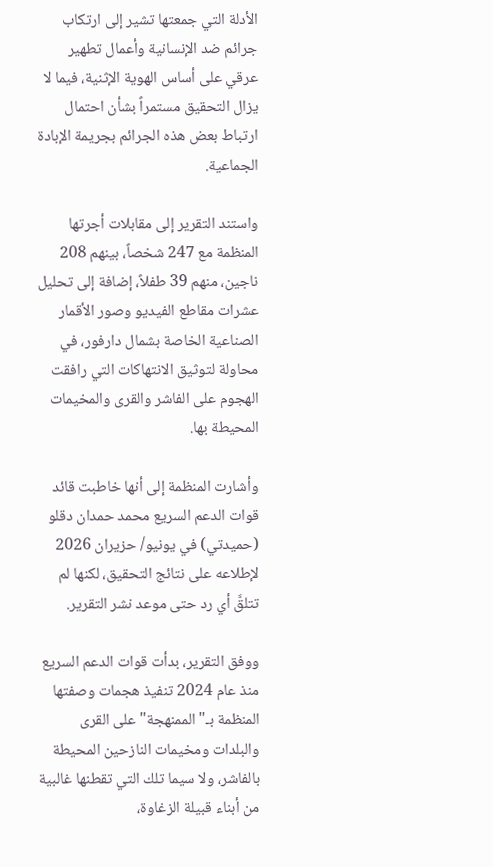الأدلة التي جمعتها تشير إلى ارتكاب جرائم ضد الإنسانية وأعمال تطهير عرقي على أساس الهوية الإثنية، فيما لا يزال التحقيق مستمراً بشأن احتمال ارتباط بعض هذه الجرائم بجريمة الإبادة الجماعية.

واستند التقرير إلى مقابلات أجرتها المنظمة مع 247 شخصاً، بينهم 208 ناجين، منهم 39 طفلاً، إضافة إلى تحليل عشرات مقاطع الفيديو وصور الأقمار الصناعية الخاصة بشمال دارفور، في محاولة لتوثيق الانتهاكات التي رافقت الهجوم على الفاشر والقرى والمخيمات المحيطة بها.

وأشارت المنظمة إلى أنها خاطبت قائد قوات الدعم السريع محمد حمدان دقلو (حميدتي) في يونيو/ حزيران 2026 لإطلاعه على نتائج التحقيق، لكنها لم تتلقَّ أي رد حتى موعد نشر التقرير.

ووفق التقرير، بدأت قوات الدعم السريع منذ عام 2024 تنفيذ هجمات وصفتها المنظمة بـ" الممنهجة" على القرى والبلدات ومخيمات النازحين المحيطة بالفاشر، ولا سيما تلك التي تقطنها غالبية من أبناء قبيلة الزغاوة،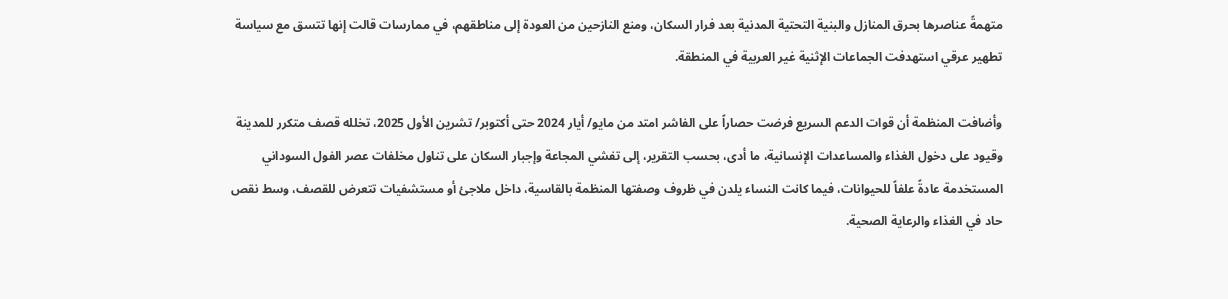متهمةً عناصرها بحرق المنازل والبنية التحتية المدنية بعد فرار السكان، ومنع النازحين من العودة إلى مناطقهم، في ممارسات قالت إنها تتسق مع سياسة تطهير عرقي استهدفت الجماعات الإثنية غير العربية في المنطقة.

وأضافت المنظمة أن قوات الدعم السريع فرضت حصاراً على الفاشر امتد من مايو/ أيار 2024 حتى أكتوبر/ تشرين الأول 2025، تخلله قصف متكرر للمدينة وقيود على دخول الغذاء والمساعدات الإنسانية، ما أدى، بحسب التقرير، إلى تفشي المجاعة وإجبار السكان على تناول مخلفات عصر الفول السوداني المستخدمة عادةً علفاً للحيوانات، فيما كانت النساء يلدن في ظروف وصفتها المنظمة بالقاسية، داخل ملاجئ أو مستشفيات تتعرض للقصف، وسط نقص حاد في الغذاء والرعاية الصحية.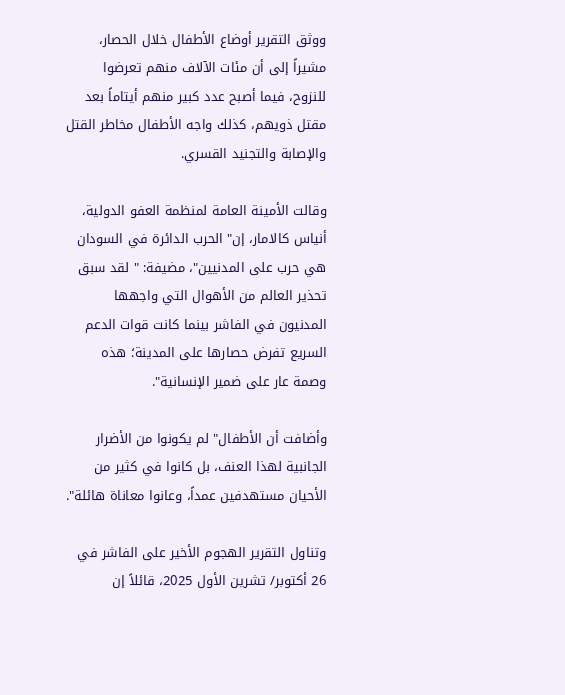ووثق التقرير أوضاع الأطفال خلال الحصار، مشيراً إلى أن مئات الآلاف منهم تعرضوا للنزوح، فيما أصبح عدد كبير منهم أيتاماً بعد مقتل ذويهم، كذلك واجه الأطفال مخاطر القتل والإصابة والتجنيد القسري.

وقالت الأمينة العامة لمنظمة العفو الدولية، أنياس كالامار، إن" الحرب الدائرة في السودان هي حرب على المدنيين"، مضيفة: " لقد سبق تحذير العالم من الأهوال التي واجهها المدنيون في الفاشر بينما كانت قوات الدعم السريع تفرض حصارها على المدينة؛ هذه وصمة عار على ضمير الإنسانية".

وأضافت أن الأطفال" لم يكونوا من الأضرار الجانبية لهذا العنف، بل كانوا في كثير من الأحيان مستهدفين عمداً، وعانوا معاناة هائلة".

وتناول التقرير الهجوم الأخير على الفاشر في 26 أكتوبر/ تشرين الأول 2025، قائلاً إن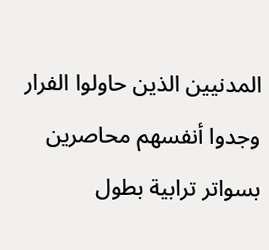المدنيين الذين حاولوا الفرار وجدوا أنفسهم محاصرين بسواتر ترابية بطول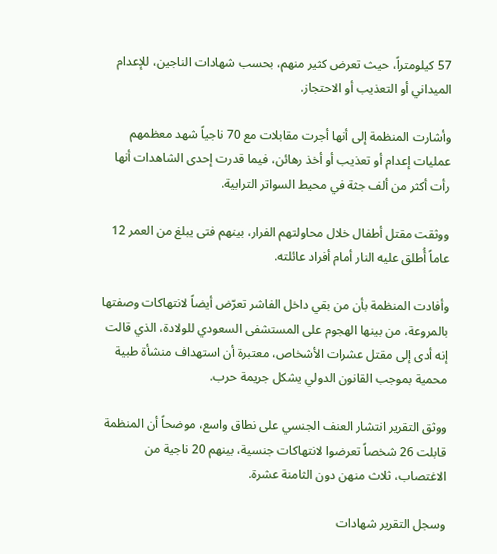57 كيلومتراً، حيث تعرض كثير منهم، بحسب شهادات الناجين، للإعدام الميداني أو التعذيب أو الاحتجاز.

وأشارت المنظمة إلى أنها أجرت مقابلات مع 70 ناجياً شهد معظمهم عمليات إعدام أو تعذيب أو أخذ رهائن، فيما قدرت إحدى الشاهدات أنها رأت أكثر من ألف جثة في محيط السواتر الترابية.

ووثقت مقتل أطفال خلال محاولتهم الفرار، بينهم فتى يبلغ من العمر 12 عاماً أُطلق عليه النار أمام أفراد عائلته.

وأفادت المنظمة بأن من بقي داخل الفاشر تعرّض أيضاً لانتهاكات وصفتها بالمروعة، من بينها الهجوم على المستشفى السعودي للولادة، الذي قالت إنه أدى إلى مقتل عشرات الأشخاص، معتبرة أن استهداف منشأة طبية محمية بموجب القانون الدولي يشكل جريمة حرب.

ووثق التقرير انتشار العنف الجنسي على نطاق واسع، موضحاً أن المنظمة قابلت 26 شخصاً تعرضوا لانتهاكات جنسية، بينهم 20 ناجية من الاغتصاب، ثلاث منهن دون الثامنة عشرة.

وسجل التقرير شهادات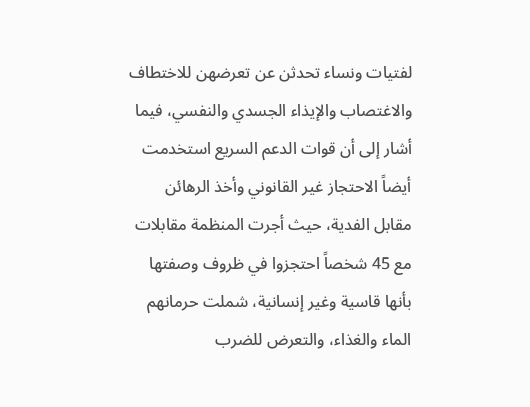لفتيات ونساء تحدثن عن تعرضهن للاختطاف والاغتصاب والإيذاء الجسدي والنفسي، فيما أشار إلى أن قوات الدعم السريع استخدمت أيضاً الاحتجاز غير القانوني وأخذ الرهائن مقابل الفدية، حيث أجرت المنظمة مقابلات مع 45 شخصاً احتجزوا في ظروف وصفتها بأنها قاسية وغير إنسانية، شملت حرمانهم الماء والغذاء، والتعرض للضرب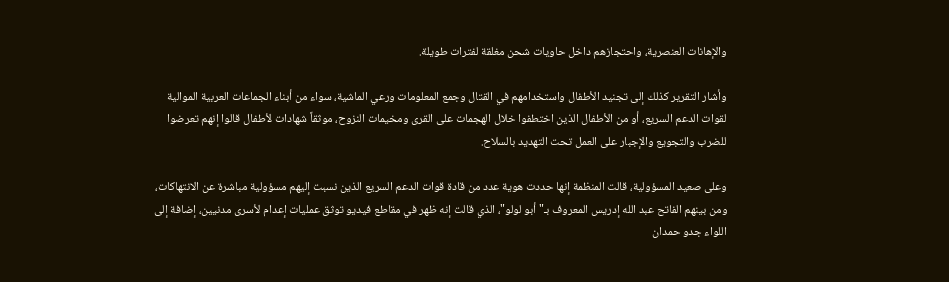والإهانات العنصرية، واحتجازهم داخل حاويات شحن مغلقة لفترات طويلة.

وأشار التقرير كذلك إلى تجنيد الأطفال واستخدامهم في القتال وجمع المعلومات ورعي الماشية، سواء من أبناء الجماعات العربية الموالية لقوات الدعم السريع، أو من الأطفال الذين اختطفوا خلال الهجمات على القرى ومخيمات النزوح، موثقاً شهادات لأطفال قالوا إنهم تعرضوا للضرب والتجويع والإجبار على العمل تحت التهديد بالسلاح.

وعلى صعيد المسؤولية، قالت المنظمة إنها حددت هوية عدد من قادة قوات الدعم السريع الذين نسبت إليهم مسؤولية مباشرة عن الانتهاكات، ومن بينهم الفاتح عبد الله إدريس المعروف بـ" أبو لولو"، الذي قالت إنه ظهر في مقاطع فيديو توثق عمليات إعدام لأسرى مدنيين، إضافة إلى اللواء جدو حمدان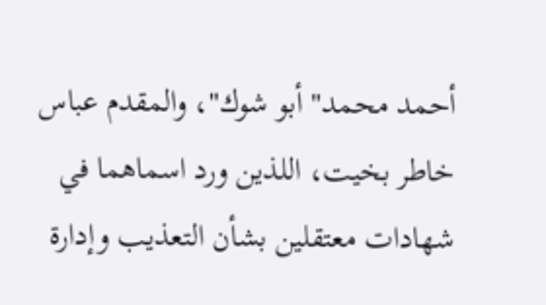أحمد محمد" أبو شوك"، والمقدم عباس خاطر بخيت، اللذين ورد اسماهما في شهادات معتقلين بشأن التعذيب وإدارة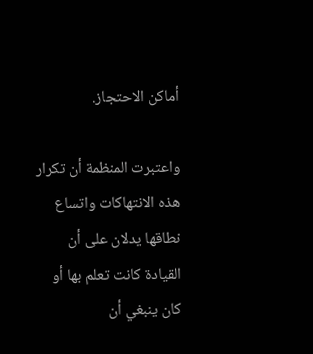أماكن الاحتجاز.

واعتبرت المنظمة أن تكرار هذه الانتهاكات واتساع نطاقها يدلان على أن القيادة كانت تعلم بها أو كان ينبغي أن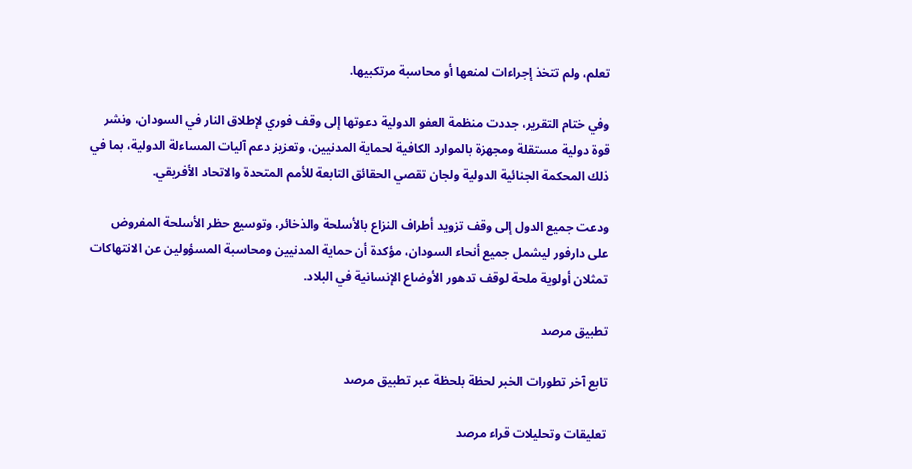تعلم، ولم تتخذ إجراءات لمنعها أو محاسبة مرتكبيها.

وفي ختام التقرير، جددت منظمة العفو الدولية دعوتها إلى وقف فوري لإطلاق النار في السودان، ونشر قوة دولية مستقلة ومجهزة بالموارد الكافية لحماية المدنيين، وتعزيز دعم آليات المساءلة الدولية، بما في ذلك المحكمة الجنائية الدولية ولجان تقصي الحقائق التابعة للأمم المتحدة والاتحاد الأفريقي.

ودعت جميع الدول إلى وقف تزويد أطراف النزاع بالأسلحة والذخائر، وتوسيع حظر الأسلحة المفروض على دارفور ليشمل جميع أنحاء السودان، مؤكدة أن حماية المدنيين ومحاسبة المسؤولين عن الانتهاكات تمثلان أولوية ملحة لوقف تدهور الأوضاع الإنسانية في البلاد.

تطبيق مرصد

تابع آخر تطورات الخبر لحظة بلحظة عبر تطبيق مرصد

تعليقات وتحليلات قراء مرصد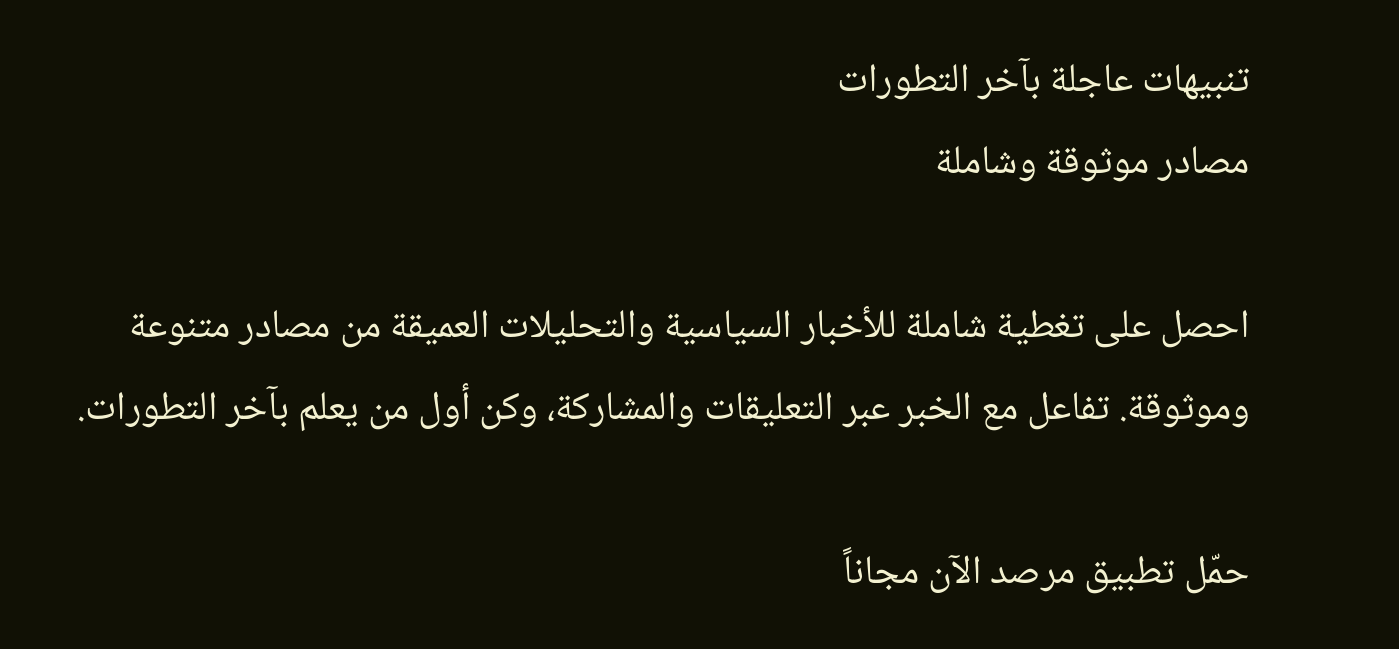تنبيهات عاجلة بآخر التطورات
مصادر موثوقة وشاملة

احصل على تغطية شاملة للأخبار السياسية والتحليلات العميقة من مصادر متنوعة وموثوقة. تفاعل مع الخبر عبر التعليقات والمشاركة، وكن أول من يعلم بآخر التطورات.

حمّل تطبيق مرصد الآن مجاناً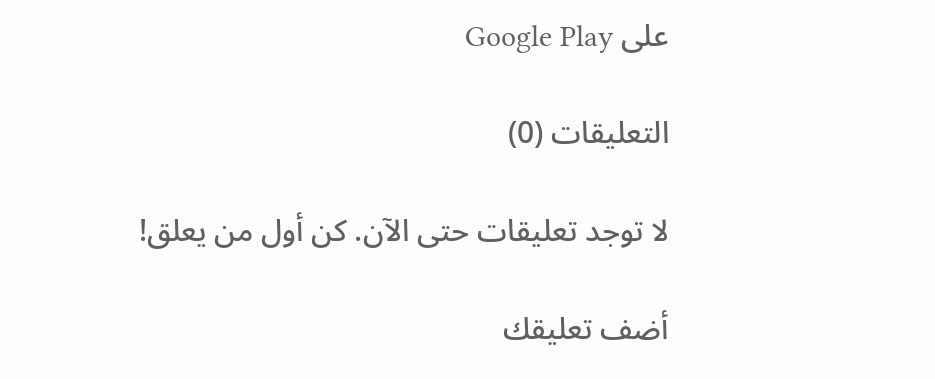على Google Play

التعليقات (0)

لا توجد تعليقات حتى الآن. كن أول من يعلق!

أضف تعليقك